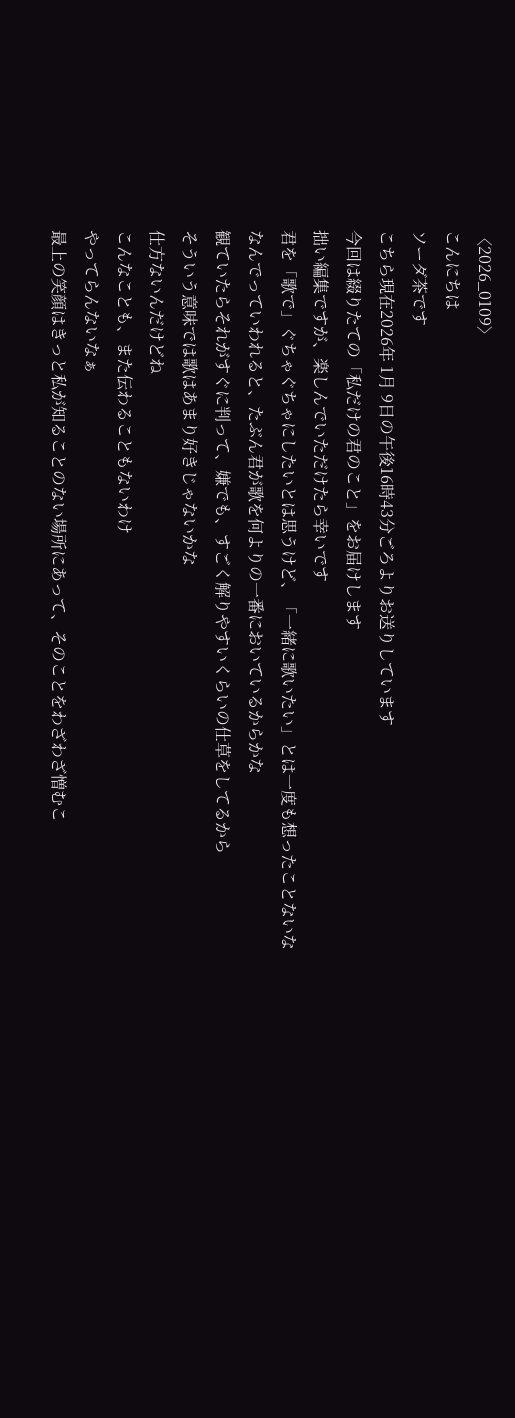〈2026_0109〉
こんにちは
ソーダ茶です
こちら現在2026年 1月 9日の午後16時43分ごろよりお送りしています
今回は綴りたての「私だけの君のこと」をお届けします
拙い編集ですが、楽しんでいただけたら幸いです
君を「歌で」ぐちゃぐちゃにしたいとは思うけど、「一緒に歌いたい」とは一度も想ったことないな
なんでっていわれると、たぶん君が歌を何よりの一番においているからかな
観ていたらそれがすぐに判って、嫌でも、すごく解りやすいくらいの仕草をしてるから
そういう意味では歌はあまり好きじゃないかな
仕方ないんだけどね
こんなことも、また伝わることもないわけ
やってらんないなぁ
最上の笑顔はきっと私が知ることのない場所にあって、そのことをわざわざ憎むこ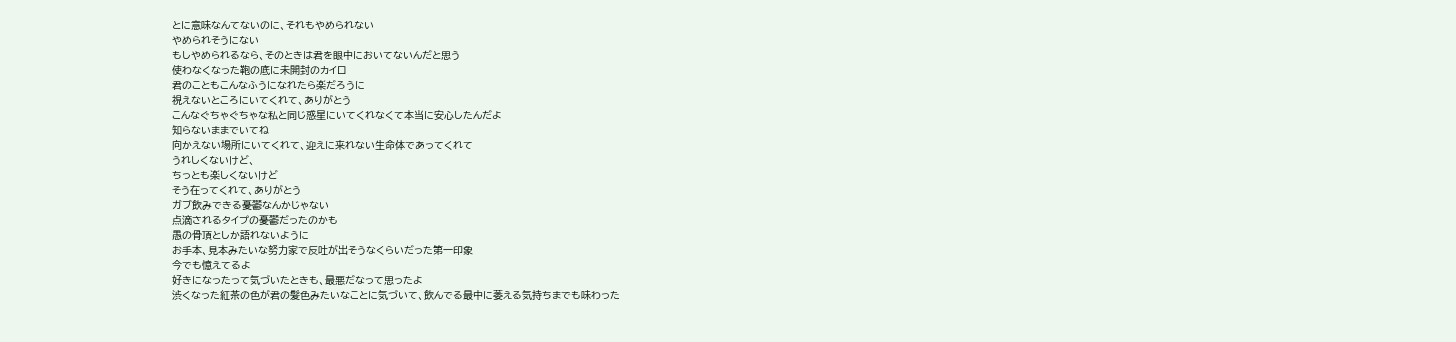とに意味なんてないのに、それもやめられない
やめられそうにない
もしやめられるなら、そのときは君を眼中においてないんだと思う
使わなくなった鞄の底に未開封のカイロ
君のこともこんなふうになれたら楽だろうに
視えないところにいてくれて、ありがとう
こんなぐちゃぐちゃな私と同じ惑星にいてくれなくて本当に安心したんだよ
知らないままでいてね
向かえない場所にいてくれて、迎えに来れない生命体であってくれて
うれしくないけど、
ちっとも楽しくないけど
そう在ってくれて、ありがとう
ガブ飲みできる憂鬱なんかじゃない
点滴されるタイプの憂鬱だったのかも
愚の骨頂としか語れないように
お手本、見本みたいな努力家で反吐が出そうなくらいだった第一印象
今でも憶えてるよ
好きになったって気づいたときも、最悪だなって思ったよ
渋くなった紅茶の色が君の髪色みたいなことに気づいて、飲んでる最中に萎える気持ちまでも味わった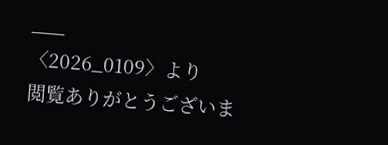___
〈2026_0109〉より
閲覧ありがとうございま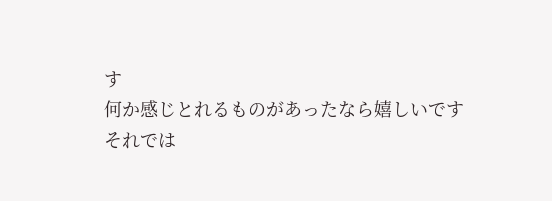す
何か感じとれるものがあったなら嬉しいです
それでは